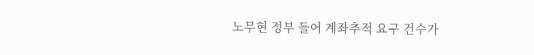노무현 정부 들어 계좌추적 요구 건수가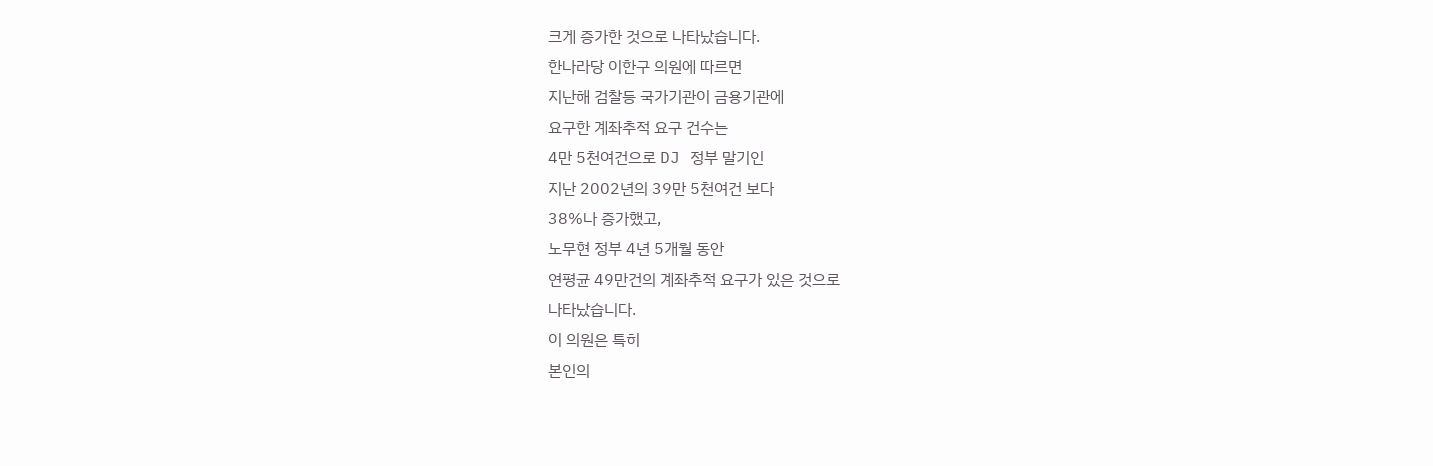크게 증가한 것으로 나타났습니다.
한나라당 이한구 의원에 따르면
지난해 검찰등 국가기관이 금용기관에
요구한 계좌추적 요구 건수는
4만 5천여건으로 DJ 정부 말기인
지난 2002년의 39만 5천여건 보다
38%나 증가했고,
노무현 정부 4년 5개월 동안
연평균 49만건의 계좌추적 요구가 있은 것으로
나타났습니다.
이 의원은 특히
본인의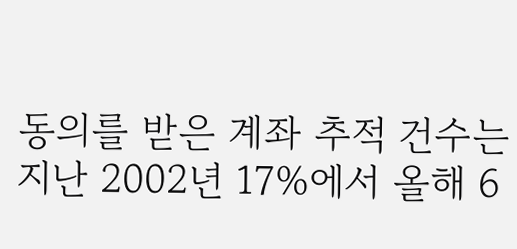동의를 받은 계좌 추적 건수는
지난 2002년 17%에서 올해 6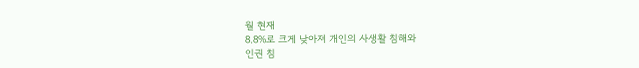월 현재
8.8%로 크게 낮아져 개인의 사생활 침해와
인권 침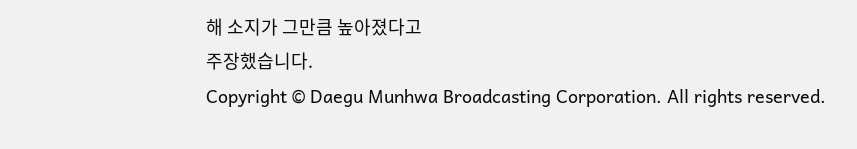해 소지가 그만큼 높아졌다고
주장했습니다.
Copyright © Daegu Munhwa Broadcasting Corporation. All rights reserved.